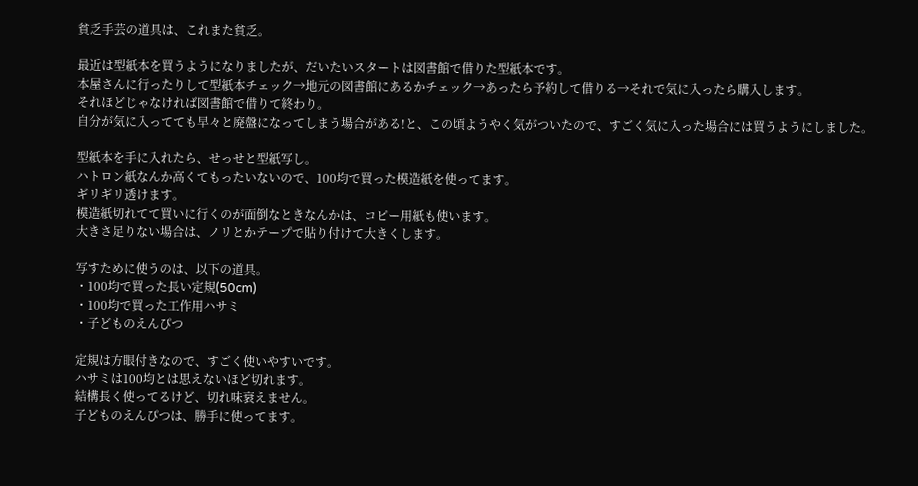貧乏手芸の道具は、これまた貧乏。

最近は型紙本を買うようになりましたが、だいたいスタートは図書館で借りた型紙本です。
本屋さんに行ったりして型紙本チェック→地元の図書館にあるかチェック→あったら予約して借りる→それで気に入ったら購入します。
それほどじゃなければ図書館で借りて終わり。
自分が気に入ってても早々と廃盤になってしまう場合がある!と、この頃ようやく気がついたので、すごく気に入った場合には買うようにしました。

型紙本を手に入れたら、せっせと型紙写し。
ハトロン紙なんか高くてもったいないので、100均で買った模造紙を使ってます。
ギリギリ透けます。
模造紙切れてて買いに行くのが面倒なときなんかは、コピー用紙も使います。
大きさ足りない場合は、ノリとかテープで貼り付けて大きくします。

写すために使うのは、以下の道具。
・100均で買った長い定規(50cm)
・100均で買った工作用ハサミ
・子どものえんぴつ

定規は方眼付きなので、すごく使いやすいです。
ハサミは100均とは思えないほど切れます。
結構長く使ってるけど、切れ味衰えません。
子どものえんぴつは、勝手に使ってます。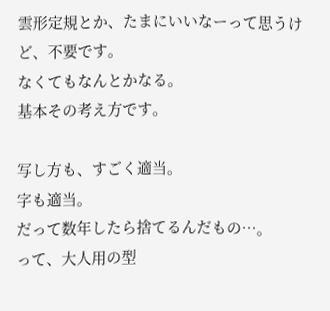雲形定規とか、たまにいいなーって思うけど、不要です。
なくてもなんとかなる。
基本その考え方です。

写し方も、すごく適当。
字も適当。
だって数年したら捨てるんだもの…。
って、大人用の型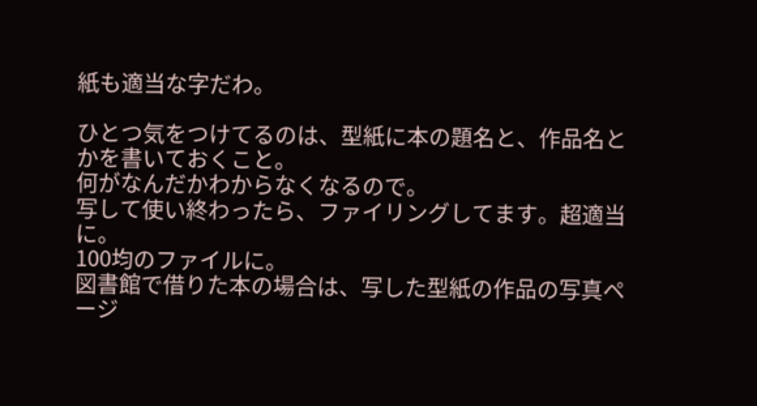紙も適当な字だわ。

ひとつ気をつけてるのは、型紙に本の題名と、作品名とかを書いておくこと。
何がなんだかわからなくなるので。
写して使い終わったら、ファイリングしてます。超適当に。
100均のファイルに。
図書館で借りた本の場合は、写した型紙の作品の写真ページ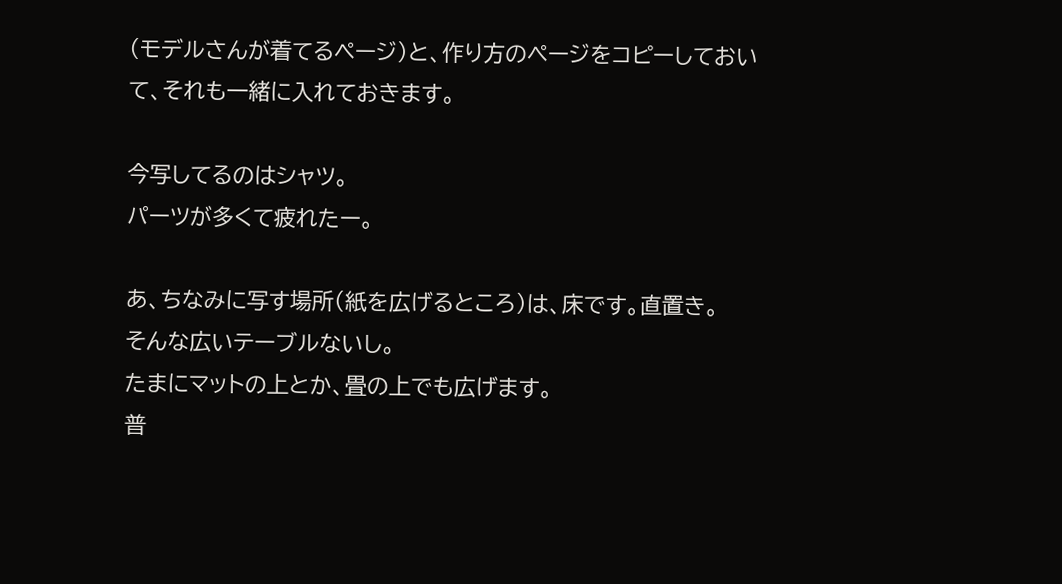(モデルさんが着てるページ)と、作り方のページをコピーしておいて、それも一緒に入れておきます。

今写してるのはシャツ。
パーツが多くて疲れたー。

あ、ちなみに写す場所(紙を広げるところ)は、床です。直置き。
そんな広いテーブルないし。
たまにマットの上とか、畳の上でも広げます。
普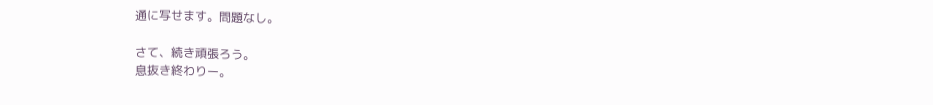通に写せます。問題なし。

さて、続き頑張ろう。
息抜き終わりー。